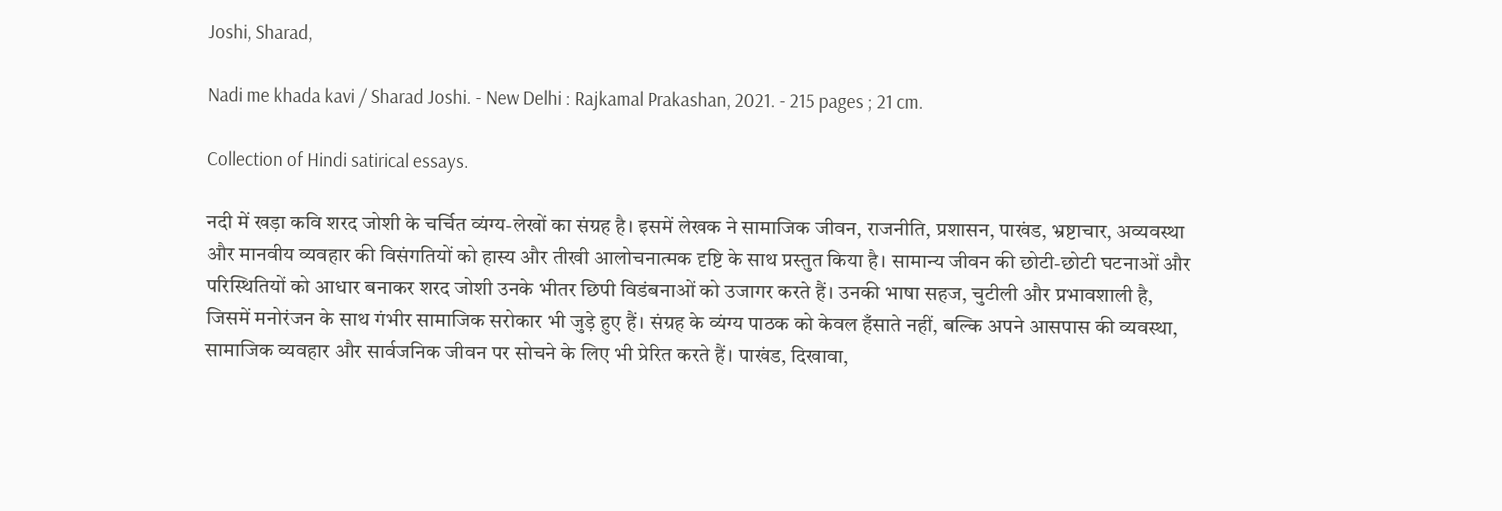Joshi, Sharad,

Nadi me khada kavi / Sharad Joshi. - New Delhi : Rajkamal Prakashan, 2021. - 215 pages ; 21 cm.

Collection of Hindi satirical essays.

नदी में खड़ा कवि शरद जोशी के चर्चित व्यंग्य-लेखों का संग्रह है। इसमें लेखक ने सामाजिक जीवन, राजनीति, प्रशासन, पाखंड, भ्रष्टाचार, अव्यवस्था और मानवीय व्यवहार की विसंगतियों को हास्य और तीखी आलोचनात्मक दृष्टि के साथ प्रस्तुत किया है। सामान्य जीवन की छोटी-छोटी घटनाओं और परिस्थितियों को आधार बनाकर शरद जोशी उनके भीतर छिपी विडंबनाओं को उजागर करते हैं। उनकी भाषा सहज, चुटीली और प्रभावशाली है, जिसमें मनोरंजन के साथ गंभीर सामाजिक सरोकार भी जुड़े हुए हैं। संग्रह के व्यंग्य पाठक को केवल हँसाते नहीं, बल्कि अपने आसपास की व्यवस्था, सामाजिक व्यवहार और सार्वजनिक जीवन पर सोचने के लिए भी प्रेरित करते हैं। पाखंड, दिखावा,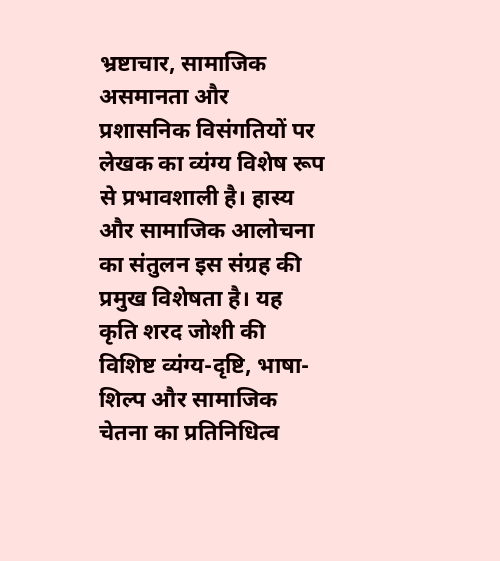भ्रष्टाचार, सामाजिक असमानता और प्रशासनिक विसंगतियों पर लेखक का व्यंग्य विशेष रूप से प्रभावशाली है। हास्य और सामाजिक आलोचना का संतुलन इस संग्रह की प्रमुख विशेषता है। यह कृति शरद जोशी की विशिष्ट व्यंग्य-दृष्टि, भाषा-शिल्प और सामाजिक चेतना का प्रतिनिधित्व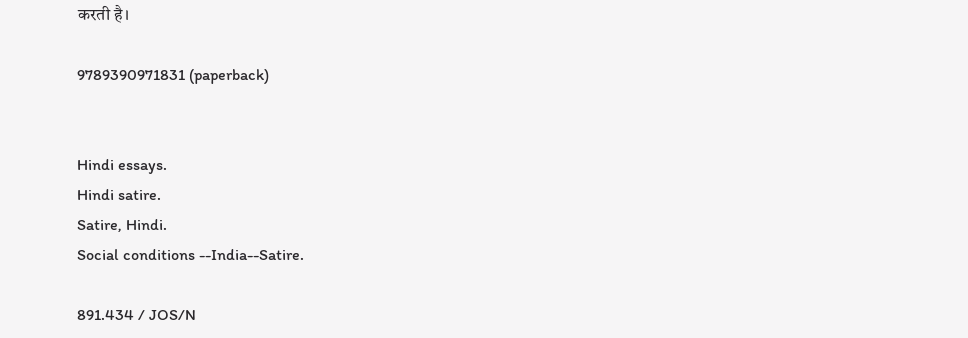करती है।

9789390971831 (paperback)


Hindi essays.
Hindi satire.
Satire, Hindi.
Social conditions --India--Satire.

891.434 / JOS/N